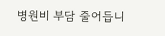병원비 부담 줄어듭니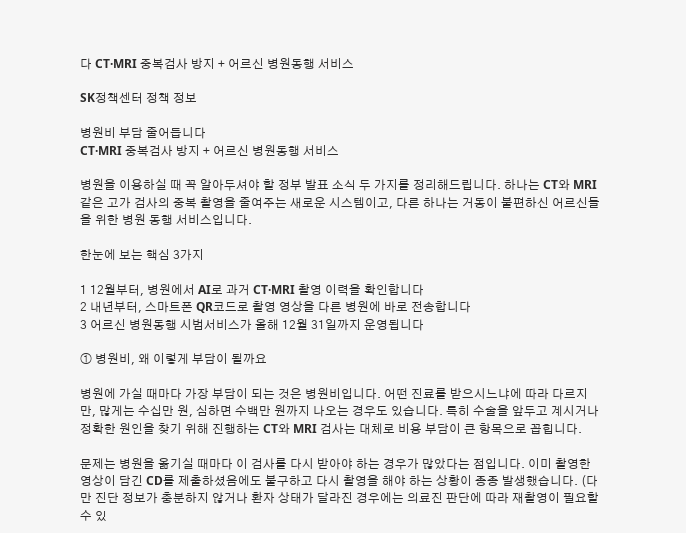다 CT·MRI 중복검사 방지 + 어르신 병원동행 서비스

SK정책센터 정책 정보

병원비 부담 줄어듭니다
CT·MRI 중복검사 방지 + 어르신 병원동행 서비스

병원을 이용하실 때 꼭 알아두셔야 할 정부 발표 소식 두 가지를 정리해드립니다. 하나는 CT와 MRI 같은 고가 검사의 중복 촬영을 줄여주는 새로운 시스템이고, 다른 하나는 거동이 불편하신 어르신들을 위한 병원 동행 서비스입니다.

한눈에 보는 핵심 3가지

1 12월부터, 병원에서 AI로 과거 CT·MRI 촬영 이력을 확인합니다
2 내년부터, 스마트폰 QR코드로 촬영 영상을 다른 병원에 바로 전송합니다
3 어르신 병원동행 시범서비스가 올해 12월 31일까지 운영됩니다

① 병원비, 왜 이렇게 부담이 될까요

병원에 가실 때마다 가장 부담이 되는 것은 병원비입니다. 어떤 진료를 받으시느냐에 따라 다르지만, 많게는 수십만 원, 심하면 수백만 원까지 나오는 경우도 있습니다. 특히 수술을 앞두고 계시거나 정확한 원인을 찾기 위해 진행하는 CT와 MRI 검사는 대체로 비용 부담이 큰 항목으로 꼽힙니다.

문제는 병원을 옮기실 때마다 이 검사를 다시 받아야 하는 경우가 많았다는 점입니다. 이미 촬영한 영상이 담긴 CD를 제출하셨음에도 불구하고 다시 촬영을 해야 하는 상황이 종종 발생했습니다. (다만 진단 정보가 충분하지 않거나 환자 상태가 달라진 경우에는 의료진 판단에 따라 재촬영이 필요할 수 있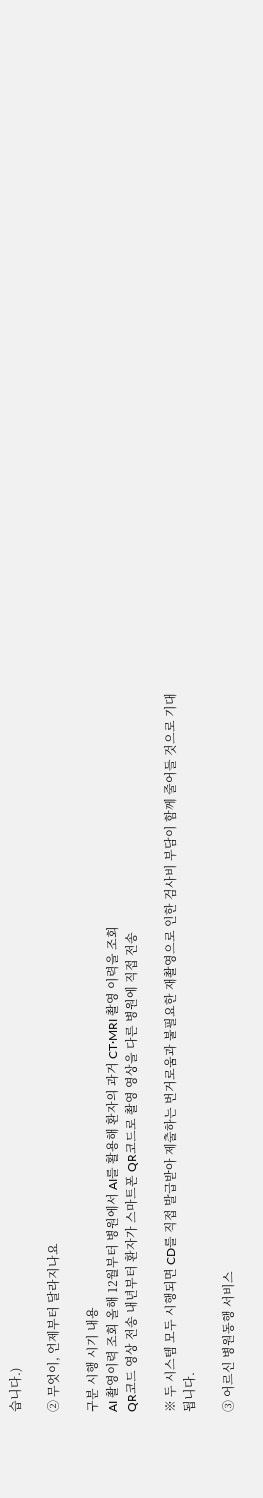습니다.)

② 무엇이, 언제부터 달라지나요

구분 시행 시기 내용
AI 촬영이력 조회 올해 12월부터 병원에서 AI를 활용해 환자의 과거 CT·MRI 촬영 이력을 조회
QR코드 영상 전송 내년부터 환자가 스마트폰 QR코드로 촬영 영상을 다른 병원에 직접 전송

※ 두 시스템 모두 시행되면 CD를 직접 발급받아 제출하는 번거로움과 불필요한 재촬영으로 인한 검사비 부담이 함께 줄어들 것으로 기대됩니다.

③ 어르신 병원동행 서비스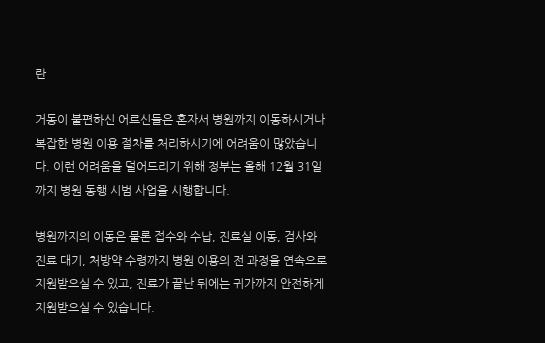란

거동이 불편하신 어르신들은 혼자서 병원까지 이동하시거나 복잡한 병원 이용 절차를 처리하시기에 어려움이 많았습니다. 이런 어려움을 덜어드리기 위해 정부는 올해 12월 31일까지 병원 동행 시범 사업을 시행합니다.

병원까지의 이동은 물론 접수와 수납, 진료실 이동, 검사와 진료 대기, 처방약 수령까지 병원 이용의 전 과정을 연속으로 지원받으실 수 있고, 진료가 끝난 뒤에는 귀가까지 안전하게 지원받으실 수 있습니다.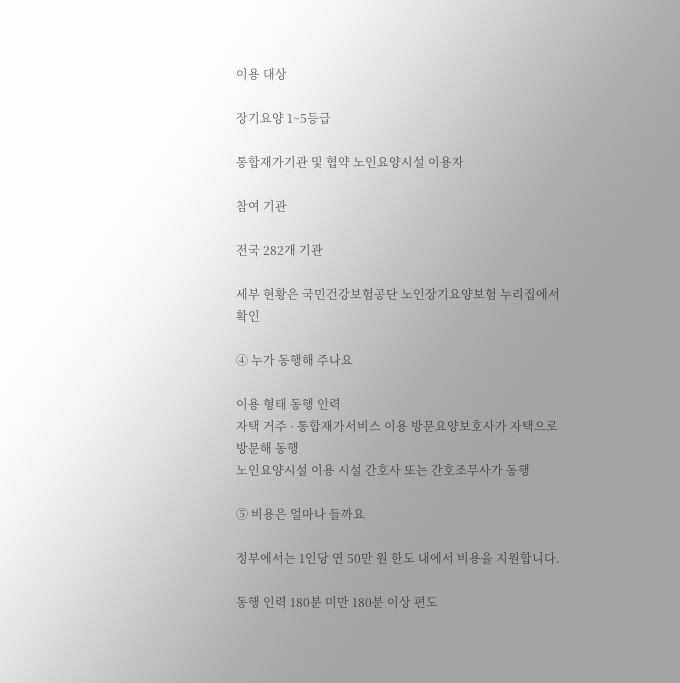이용 대상

장기요양 1~5등급

통합재가기관 및 협약 노인요양시설 이용자

참여 기관

전국 282개 기관

세부 현황은 국민건강보험공단 노인장기요양보험 누리집에서 확인

④ 누가 동행해 주나요

이용 형태 동행 인력
자택 거주 · 통합재가서비스 이용 방문요양보호사가 자택으로 방문해 동행
노인요양시설 이용 시설 간호사 또는 간호조무사가 동행

⑤ 비용은 얼마나 들까요

정부에서는 1인당 연 50만 원 한도 내에서 비용을 지원합니다.

동행 인력 180분 미만 180분 이상 편도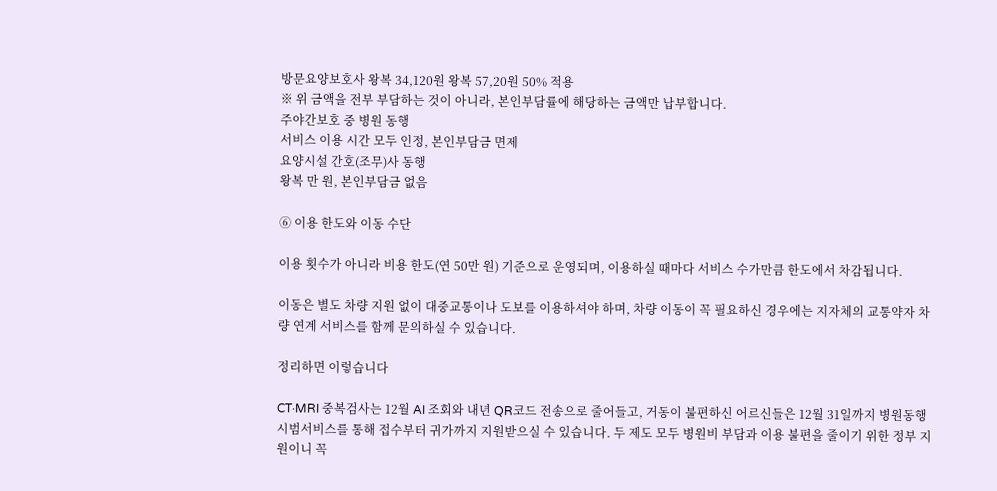방문요양보호사 왕복 34,120원 왕복 57,20원 50% 적용
※ 위 금액을 전부 부담하는 것이 아니라, 본인부담률에 해당하는 금액만 납부합니다.
주야간보호 중 병원 동행
서비스 이용 시간 모두 인정, 본인부담금 면제
요양시설 간호(조무)사 동행
왕복 만 원, 본인부담금 없음

⑥ 이용 한도와 이동 수단

이용 횟수가 아니라 비용 한도(연 50만 원) 기준으로 운영되며, 이용하실 때마다 서비스 수가만큼 한도에서 차감됩니다.

이동은 별도 차량 지원 없이 대중교통이나 도보를 이용하셔야 하며, 차량 이동이 꼭 필요하신 경우에는 지자체의 교통약자 차량 연계 서비스를 함께 문의하실 수 있습니다.

정리하면 이렇습니다

CT·MRI 중복검사는 12월 AI 조회와 내년 QR코드 전송으로 줄어들고, 거동이 불편하신 어르신들은 12월 31일까지 병원동행 시범서비스를 통해 접수부터 귀가까지 지원받으실 수 있습니다. 두 제도 모두 병원비 부담과 이용 불편을 줄이기 위한 정부 지원이니 꼭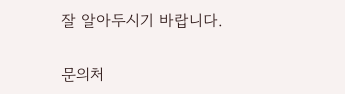잘 알아두시기 바랍니다.

문의처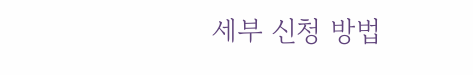세부 신청 방법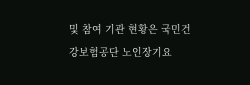및 참여 기관 현황은 국민건강보험공단 노인장기요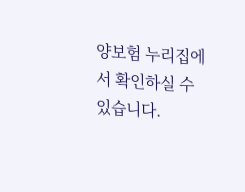양보험 누리집에서 확인하실 수 있습니다.